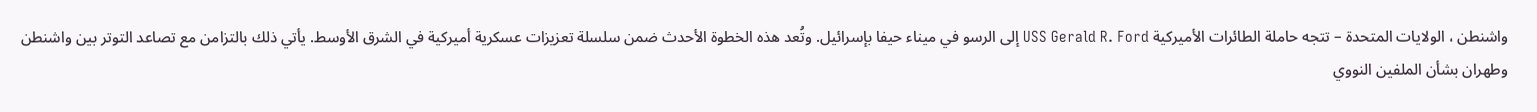واشنطن ، الولايات المتحدة – تتجه حاملة الطائرات الأميركية USS Gerald R. Ford إلى الرسو في ميناء حيفا بإسرائيل. وتُعد هذه الخطوة الأحدث ضمن سلسلة تعزيزات عسكرية أميركية في الشرق الأوسط. يأتي ذلك بالتزامن مع تصاعد التوتر بين واشنطن وطهران بشأن الملفين النووي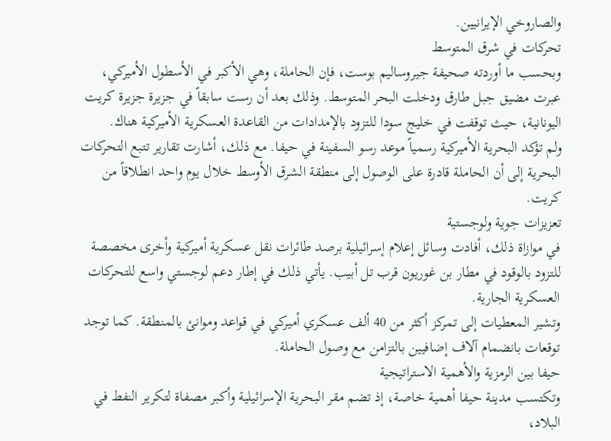والصاروخي الإيرانيين.
تحركات في شرق المتوسط
وبحسب ما أوردته صحيفة جيروساليم بوست، فإن الحاملة، وهي الأكبر في الأسطول الأميركي، عبرت مضيق جبل طارق ودخلت البحر المتوسط. وذلك بعد أن رست سابقاً في جزيرة جزيرة كريت اليونانية، حيث توقفت في خليج سودا للتزود بالإمدادات من القاعدة العسكرية الأميركية هناك.
ولم تؤكد البحرية الأميركية رسمياً موعد رسو السفينة في حيفا. مع ذلك، أشارت تقارير تتبع التحركات البحرية إلى أن الحاملة قادرة على الوصول إلى منطقة الشرق الأوسط خلال يوم واحد انطلاقاً من كريت.
تعزيزات جوية ولوجستية
في موازاة ذلك، أفادت وسائل إعلام إسرائيلية برصد طائرات نقل عسكرية أميركية وأخرى مخصصة للتزود بالوقود في مطار بن غوريون قرب تل أبيب. يأتي ذلك في إطار دعم لوجستي واسع للتحركات العسكرية الجارية.
وتشير المعطيات إلى تمركز أكثر من 40 ألف عسكري أميركي في قواعد وموانئ بالمنطقة. كما توجد توقعات بانضمام آلاف إضافيين بالتزامن مع وصول الحاملة.
حيفا بين الرمزية والأهمية الاستراتيجية
وتكتسب مدينة حيفا أهمية خاصة، إذ تضم مقر البحرية الإسرائيلية وأكبر مصفاة لتكرير النفط في البلاد،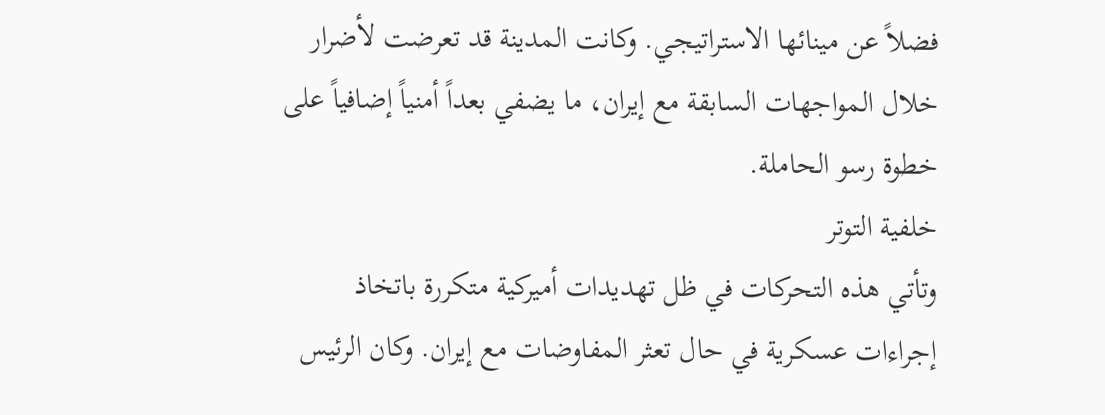فضلاً عن مينائها الاستراتيجي. وكانت المدينة قد تعرضت لأضرار خلال المواجهات السابقة مع إيران، ما يضفي بعداً أمنياً إضافياً على خطوة رسو الحاملة.
خلفية التوتر
وتأتي هذه التحركات في ظل تهديدات أميركية متكررة باتخاذ إجراءات عسكرية في حال تعثر المفاوضات مع إيران. وكان الرئيس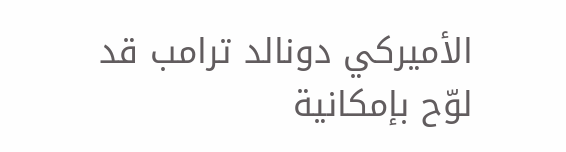الأميركي دونالد ترامب قد لوّح بإمكانية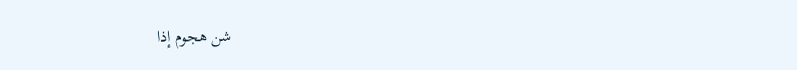شن هجوم إذا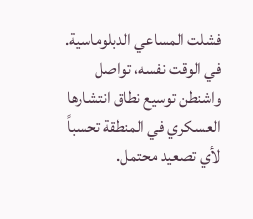فشلت المساعي الدبلوماسية. في الوقت نفسه، تواصل واشنطن توسيع نطاق انتشارها العسكري في المنطقة تحسباً لأي تصعيد محتمل.